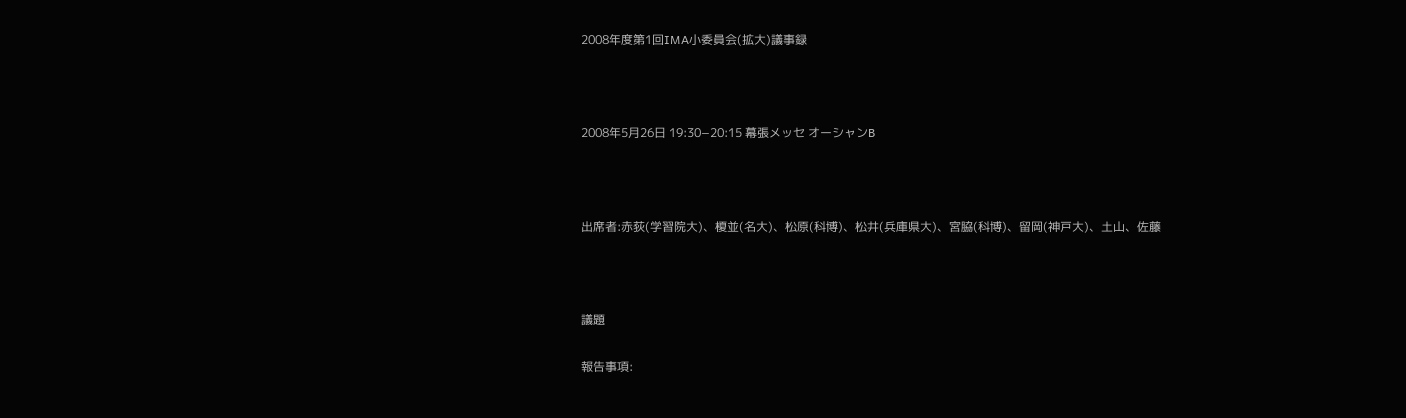2008年度第1回IMA小委員会(拡大)議事録



2008年5月26日 19:30−20:15 幕張メッセ オーシャンB



出席者:赤荻(学習院大)、榎並(名大)、松原(科博)、松井(兵庫県大)、宮脇(科博)、留岡(神戸大)、土山、佐藤



議題

報告事項: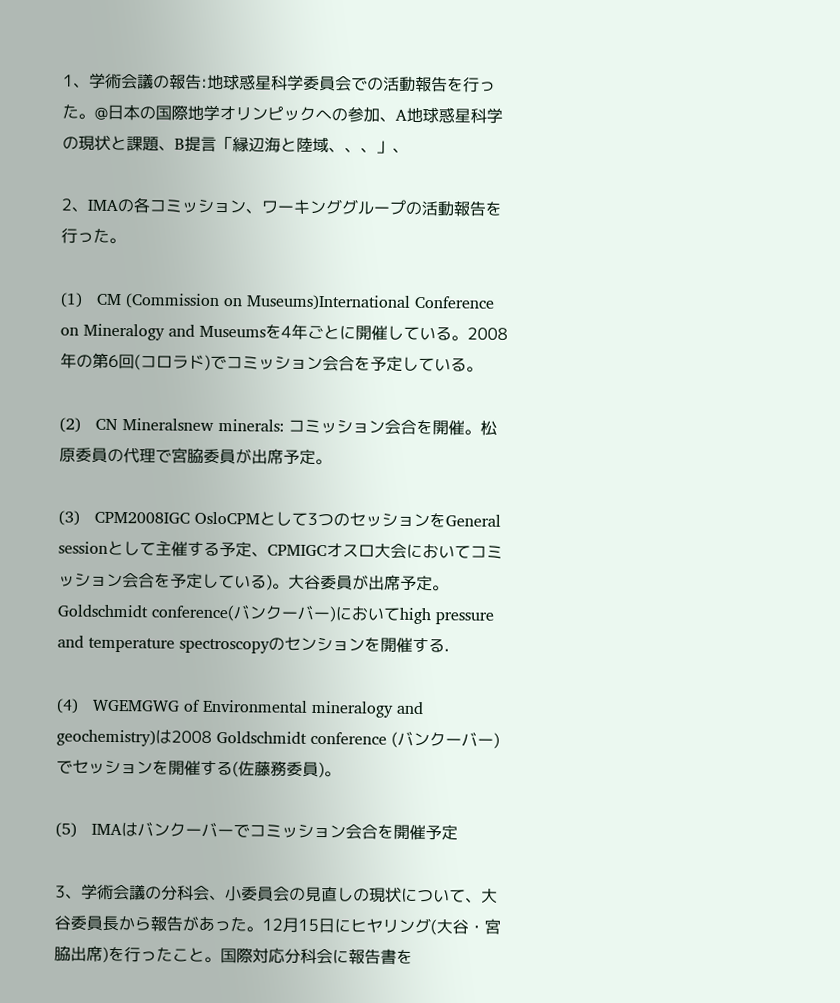1、学術会議の報告:地球惑星科学委員会での活動報告を行った。@日本の国際地学オリンピックへの参加、A地球惑星科学の現状と課題、B提言「縁辺海と陸域、、、」、

2、IMAの各コミッション、ワーキンググループの活動報告を行った。

(1)   CM (Commission on Museums)International Conference on Mineralogy and Museumsを4年ごとに開催している。2008年の第6回(コロラド)でコミッション会合を予定している。

(2)   CN Mineralsnew minerals: コミッション会合を開催。松原委員の代理で宮脇委員が出席予定。

(3)   CPM2008IGC OsloCPMとして3つのセッションをGeneral sessionとして主催する予定、CPMIGCオスロ大会においてコミッション会合を予定している)。大谷委員が出席予定。 Goldschmidt conference(バンクーバー)においてhigh pressure and temperature spectroscopyのセンションを開催する.

(4)   WGEMGWG of Environmental mineralogy and geochemistry)は2008 Goldschmidt conference (バンクーバー)でセッションを開催する(佐藤務委員)。

(5)   IMAはバンクーバーでコミッション会合を開催予定

3、学術会議の分科会、小委員会の見直しの現状について、大谷委員長から報告があった。12月15日にヒヤリング(大谷・宮脇出席)を行ったこと。国際対応分科会に報告書を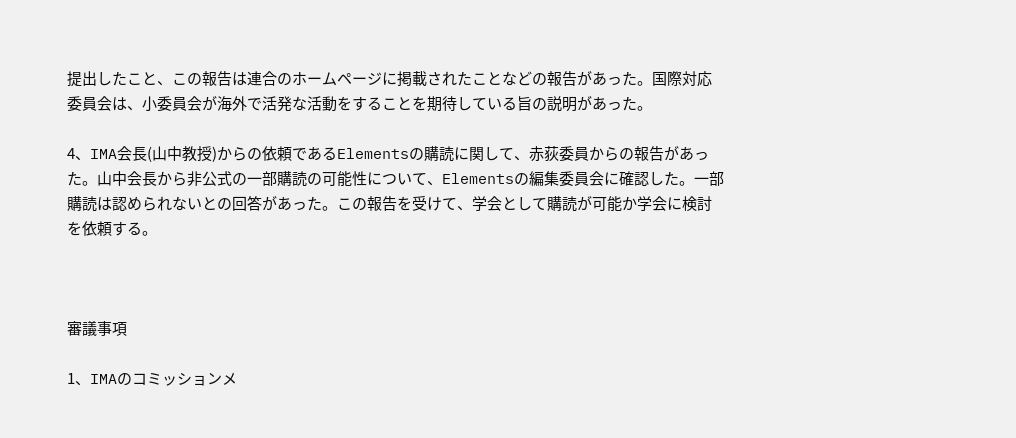提出したこと、この報告は連合のホームページに掲載されたことなどの報告があった。国際対応委員会は、小委員会が海外で活発な活動をすることを期待している旨の説明があった。

4、IMA会長(山中教授)からの依頼であるElementsの購読に関して、赤荻委員からの報告があった。山中会長から非公式の一部購読の可能性について、Elementsの編集委員会に確認した。一部購読は認められないとの回答があった。この報告を受けて、学会として購読が可能か学会に検討を依頼する。



審議事項

1、IMAのコミッションメ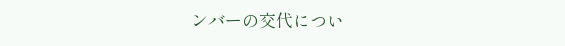ンバーの交代につい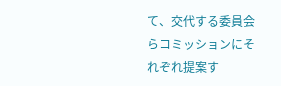て、交代する委員会らコミッションにそれぞれ提案す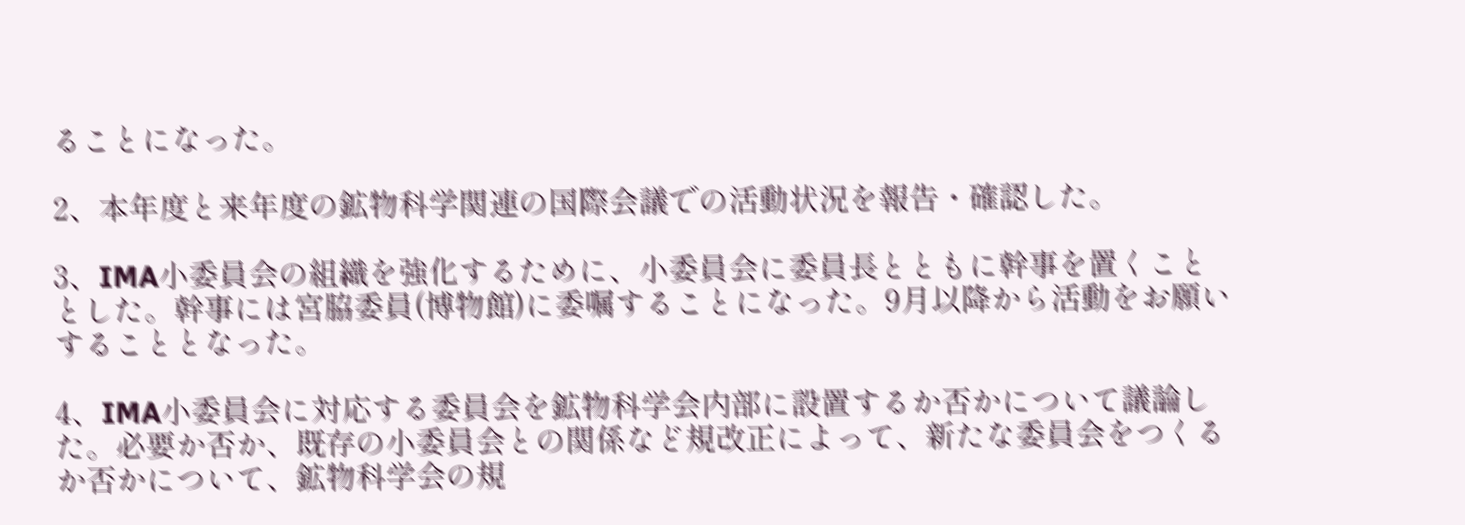ることになった。

2、本年度と来年度の鉱物科学関連の国際会議での活動状況を報告・確認した。

3、IMA小委員会の組織を強化するために、小委員会に委員長とともに幹事を置くこととした。幹事には宮脇委員(博物館)に委嘱することになった。9月以降から活動をお願いすることとなった。

4、IMA小委員会に対応する委員会を鉱物科学会内部に設置するか否かについて議論した。必要か否か、既存の小委員会との関係など規改正によって、新たな委員会をつくるか否かについて、鉱物科学会の規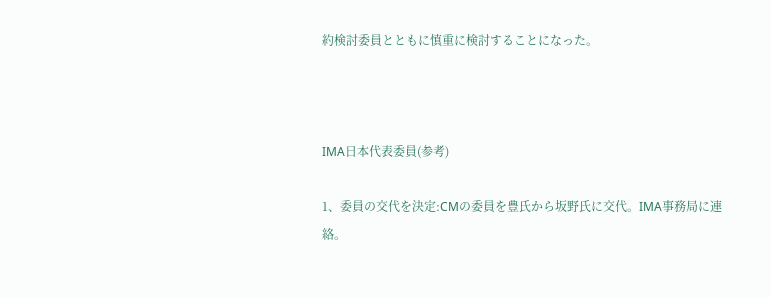約検討委員とともに慎重に検討することになった。



IMA日本代表委員(参考)

1、委員の交代を決定:CMの委員を豊氏から坂野氏に交代。IMA事務局に連絡。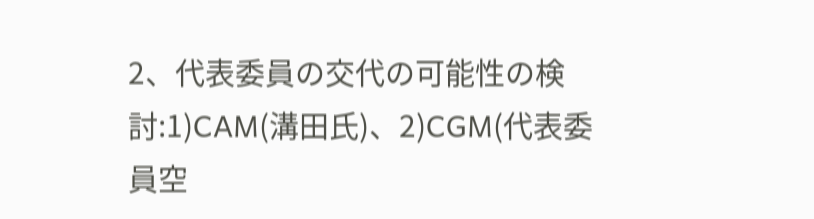2、代表委員の交代の可能性の検討:1)CAM(溝田氏)、2)CGM(代表委員空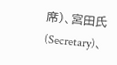席)、宮田氏(Secretary)、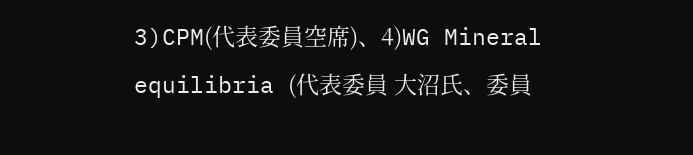3)CPM(代表委員空席)、4)WG Mineral equilibria (代表委員 大沼氏、委員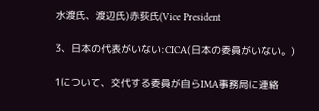水渡氏、渡辺氏)赤荻氏(Vice President

3、日本の代表がいない:CICA(日本の委員がいない。)

1について、交代する委員が自らIMA事務局に連絡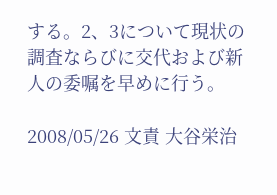する。2、3について現状の調査ならびに交代および新人の委嘱を早めに行う。

2008/05/26 文責 大谷栄治